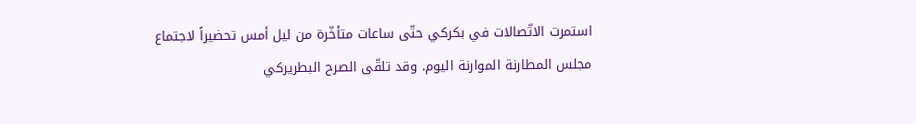استمرت الاتّصالات في بكركي حتّى ساعات متأخّرة من ليل أمس تحضيراً لاجتماع مجلس المطارنة الموارنة اليوم. وقد تلقّى الصرح البطريركي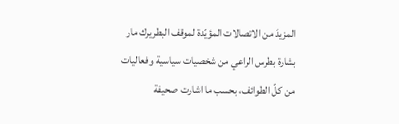المزيدَ من الاتصالات المؤيّدة لموقف البطريرك مار بشارة بطرس الراعي من شخصيات سياسية وفعاليات من كلّ الطوائف، بحسب ما اشارت صحيفة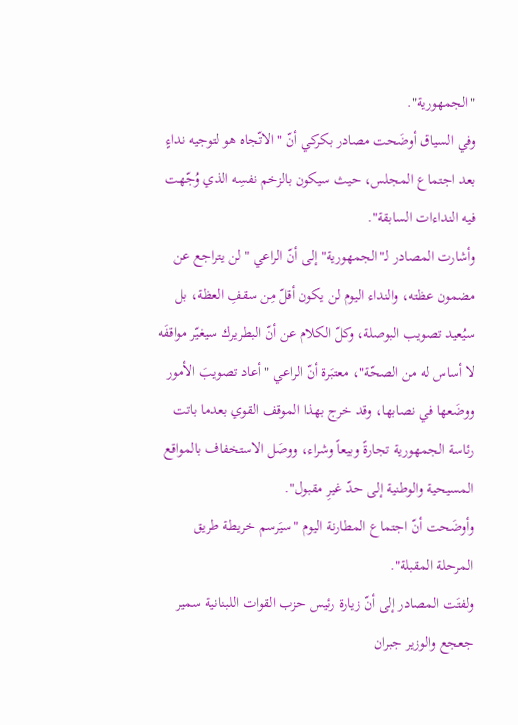"الجمهورية".
وفي السياق أوضَحت مصادر بكركي أنّ "الاتّجاه هو لتوجيه نداءٍ بعد اجتماع المجلس، حيث سيكون بالزخم نفسِه الذي وُجّهت فيه النداءات السابقة".
وأشارت المصادر لـ"الجمهورية" إلى أنّ الراعي "لن يتراجع عن مضمون عظته، والنداء اليوم لن يكون أقلّ مِن سقفِ العظة، بل سيُعيد تصويب البوصلة، وكلّ الكلام عن أنّ البطريرك سيغيّر مواقفَه لا أساس له من الصحّة"، معتبَرة أنّ الراعي "أعاد تصويبَ الأمور ووضَعها في نصابها، وقد خرج بهذا الموقف القوي بعدما باتت رئاسة الجمهورية تجارةً وبيعاً وشراء، ووصَل الاستخفاف بالمواقع المسيحية والوطنية إلى حدّ غيرِ مقبول".
وأوضَحت أنّ اجتماع المطارنة اليوم "سيَرسم خريطة طريق المرحلة المقبلة".
ولفتَت المصادر إلى أنّ زيارة رئيس حزب القوات اللبنانية سمير جعجع والوزير جبران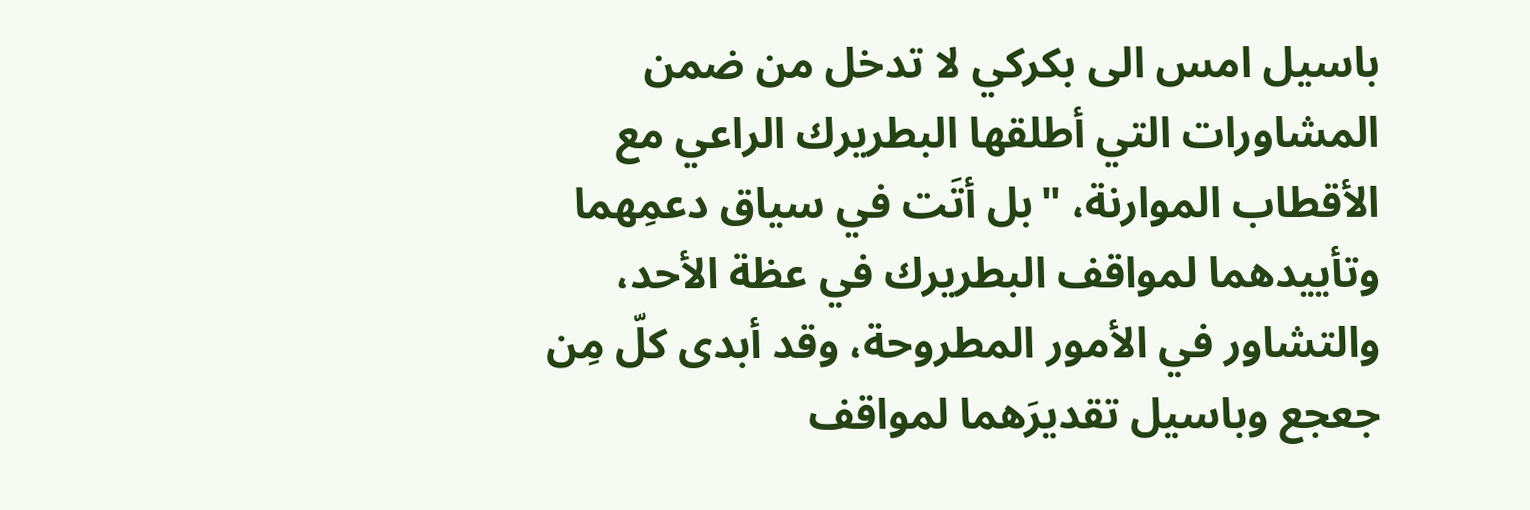باسيل امس الى بكركي لا تدخل من ضمن المشاورات التي أطلقها البطريرك الراعي مع الأقطاب الموارنة، "بل أتَت في سياق دعمِهما وتأييدهما لمواقف البطريرك في عظة الأحد، والتشاور في الأمور المطروحة، وقد أبدى كلّ مِن جعجع وباسيل تقديرَهما لمواقف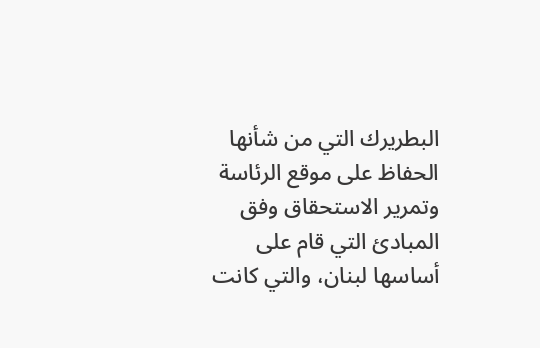البطريرك التي من شأنها الحفاظ على موقع الرئاسة وتمرير الاستحقاق وفق المبادئ التي قام على أساسها لبنان، والتي كانت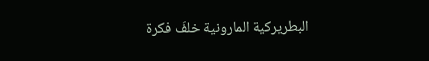البطريركية المارونية خلفَ فكرة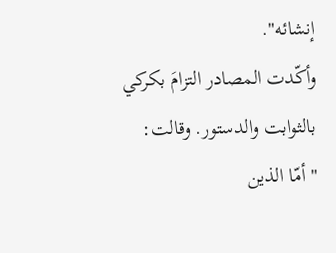إنشائه".
وأكّدت المصادر التزامَ بكركي بالثوابت والدستور. وقالت: "أمّا الذين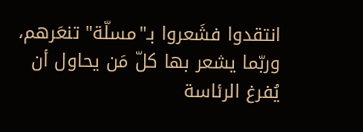انتقدوا فشَعروا بـ"مسلّة" تنعَرهم، وربّما يشعر بها كلّ مَن يحاول أن يُفرغ الرئاسة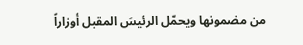من مضمونها ويحمّل الرئيسَ المقبل أوزاراً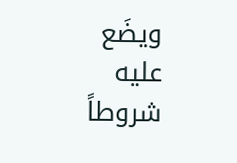ويضَع عليه شروطاً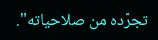تجرّده من صلاحياته".